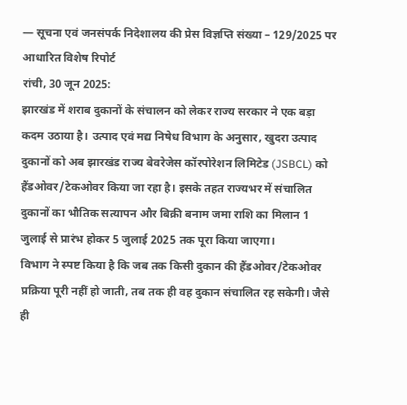— सूचना एवं जनसंपर्क निदेशालय की प्रेस विज्ञप्ति संख्या – 129/2025 पर आधारित विशेष रिपोर्ट
रांची, 30 जून 2025:
झारखंड में शराब दुकानों के संचालन को लेकर राज्य सरकार ने एक बड़ा कदम उठाया है। उत्पाद एवं मद्य निषेध विभाग के अनुसार, खुदरा उत्पाद दुकानों को अब झारखंड राज्य बेवरेजेस कॉरपोरेशन लिमिटेड (JSBCL) को हैंडओवर/टेकओवर किया जा रहा है। इसके तहत राज्यभर में संचालित दुकानों का भौतिक सत्यापन और बिक्री बनाम जमा राशि का मिलान 1 जुलाई से प्रारंभ होकर 5 जुलाई 2025 तक पूरा किया जाएगा।
विभाग ने स्पष्ट किया है कि जब तक किसी दुकान की हैंडओवर/टेकओवर प्रक्रिया पूरी नहीं हो जाती, तब तक ही वह दुकान संचालित रह सकेगी। जैसे ही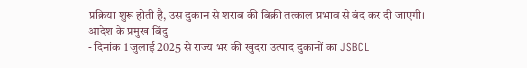प्रक्रिया शुरू होती है, उस दुकान से शराब की बिक्री तत्काल प्रभाव से बंद कर दी जाएगी।
आदेश के प्रमुख बिंदु
- दिनांक 1 जुलाई 2025 से राज्य भर की खुदरा उत्पाद दुकानों का JSBCL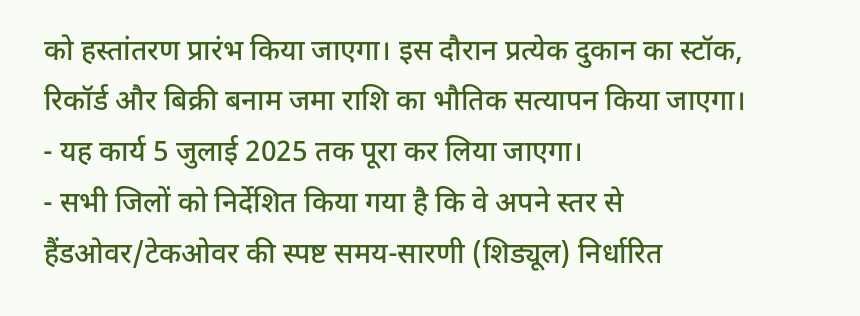को हस्तांतरण प्रारंभ किया जाएगा। इस दौरान प्रत्येक दुकान का स्टॉक, रिकॉर्ड और बिक्री बनाम जमा राशि का भौतिक सत्यापन किया जाएगा।
- यह कार्य 5 जुलाई 2025 तक पूरा कर लिया जाएगा।
- सभी जिलों को निर्देशित किया गया है कि वे अपने स्तर से हैंडओवर/टेकओवर की स्पष्ट समय-सारणी (शिड्यूल) निर्धारित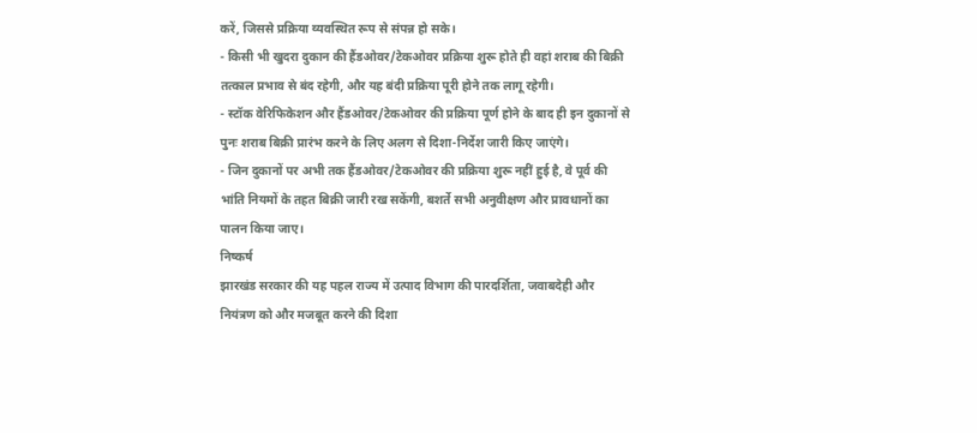करें, जिससे प्रक्रिया व्यवस्थित रूप से संपन्न हो सके।
- किसी भी खुदरा दुकान की हैंडओवर/टेकओवर प्रक्रिया शुरू होते ही वहां शराब की बिक्री तत्काल प्रभाव से बंद रहेगी, और यह बंदी प्रक्रिया पूरी होने तक लागू रहेगी।
- स्टॉक वेरिफिकेशन और हैंडओवर/टेकओवर की प्रक्रिया पूर्ण होने के बाद ही इन दुकानों से पुनः शराब बिक्री प्रारंभ करने के लिए अलग से दिशा-निर्देश जारी किए जाएंगे।
- जिन दुकानों पर अभी तक हैंडओवर/टेकओवर की प्रक्रिया शुरू नहीं हुई है, वे पूर्व की भांति नियमों के तहत बिक्री जारी रख सकेंगी, बशर्ते सभी अनुवीक्षण और प्रावधानों का पालन किया जाए।
निष्कर्ष
झारखंड सरकार की यह पहल राज्य में उत्पाद विभाग की पारदर्शिता, जवाबदेही और नियंत्रण को और मजबूत करने की दिशा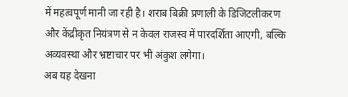में महत्वपूर्ण मानी जा रही है। शराब बिक्री प्रणाली के डिजिटलीकरण और केंद्रीकृत नियंत्रण से न केवल राजस्व में पारदर्शिता आएगी, बल्कि अव्यवस्था और भ्रष्टाचार पर भी अंकुश लगेगा।
अब यह देखना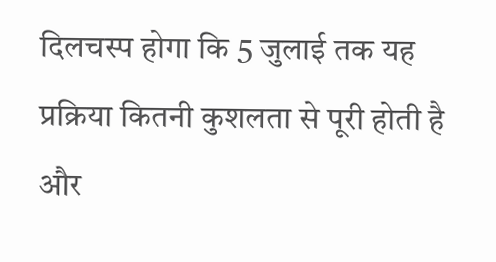दिलचस्प होगा कि 5 जुलाई तक यह प्रक्रिया कितनी कुशलता से पूरी होती है और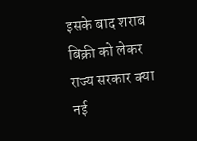इसके बाद शराब बिक्री को लेकर राज्य सरकार क्या नई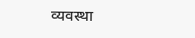व्यवस्था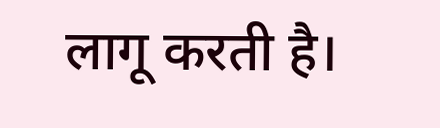लागू करती है।